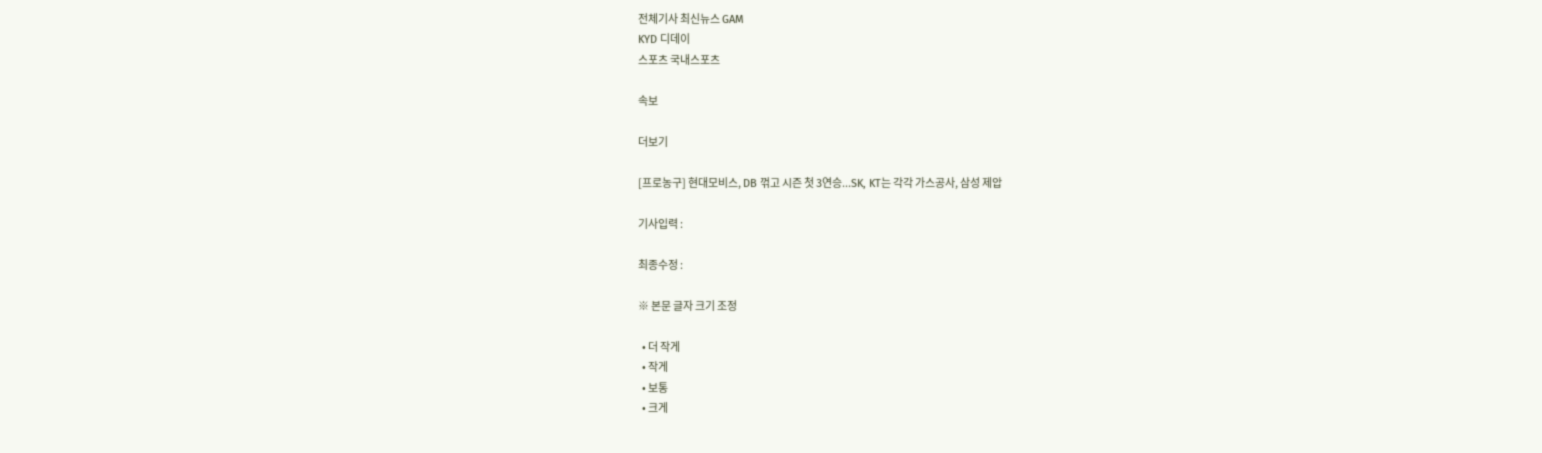전체기사 최신뉴스 GAM
KYD 디데이
스포츠 국내스포츠

속보

더보기

[프로농구] 현대모비스, DB 꺾고 시즌 첫 3연승...SK, KT는 각각 가스공사, 삼성 제압

기사입력 :

최종수정 :

※ 본문 글자 크기 조정

  • 더 작게
  • 작게
  • 보통
  • 크게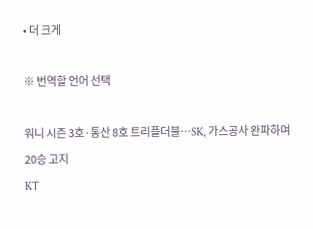• 더 크게

※ 번역할 언어 선택

워니 시즌 3호·통산 8호 트리플더블…SK, 가스공사 완파하며 20승 고지
KT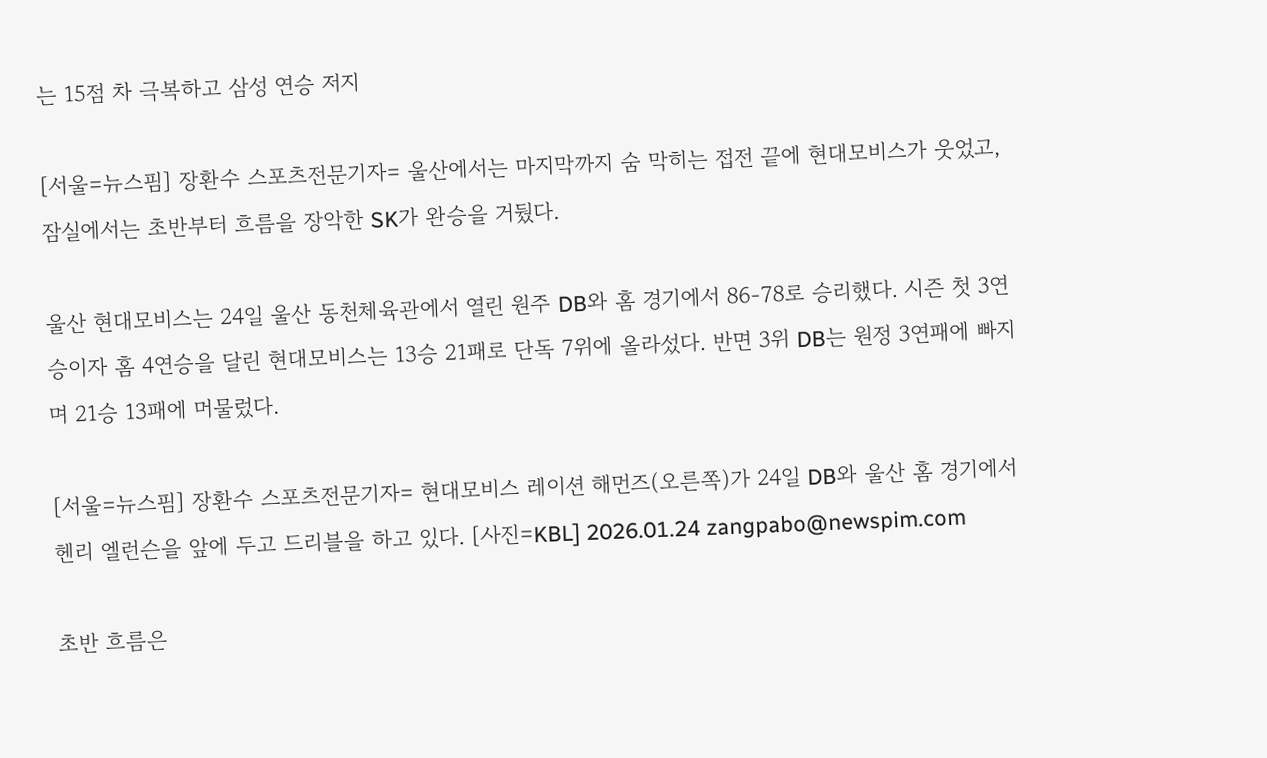는 15점 차 극복하고 삼성 연승 저지

[서울=뉴스핌] 장환수 스포츠전문기자= 울산에서는 마지막까지 숨 막히는 접전 끝에 현대모비스가 웃었고, 잠실에서는 초반부터 흐름을 장악한 SK가 완승을 거뒀다.

울산 현대모비스는 24일 울산 동천체육관에서 열린 원주 DB와 홈 경기에서 86-78로 승리했다. 시즌 첫 3연승이자 홈 4연승을 달린 현대모비스는 13승 21패로 단독 7위에 올라섰다. 반면 3위 DB는 원정 3연패에 빠지며 21승 13패에 머물렀다.

[서울=뉴스핌] 장환수 스포츠전문기자= 현대모비스 레이션 해먼즈(오른쪽)가 24일 DB와 울산 홈 경기에서 헨리 엘런슨을 앞에 두고 드리블을 하고 있다. [사진=KBL] 2026.01.24 zangpabo@newspim.com

초반 흐름은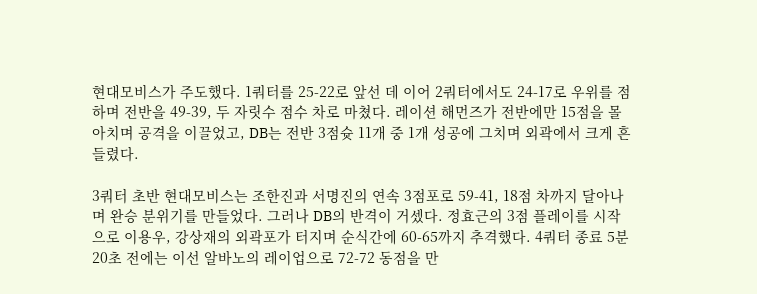현대모비스가 주도했다. 1쿼터를 25-22로 앞선 데 이어 2쿼터에서도 24-17로 우위를 점하며 전반을 49-39, 두 자릿수 점수 차로 마쳤다. 레이션 해먼즈가 전반에만 15점을 몰아치며 공격을 이끌었고, DB는 전반 3점슛 11개 중 1개 성공에 그치며 외곽에서 크게 흔들렸다.

3쿼터 초반 현대모비스는 조한진과 서명진의 연속 3점포로 59-41, 18점 차까지 달아나며 완승 분위기를 만들었다. 그러나 DB의 반격이 거셌다. 정효근의 3점 플레이를 시작으로 이용우, 강상재의 외곽포가 터지며 순식간에 60-65까지 추격했다. 4쿼터 종료 5분 20초 전에는 이선 알바노의 레이업으로 72-72 동점을 만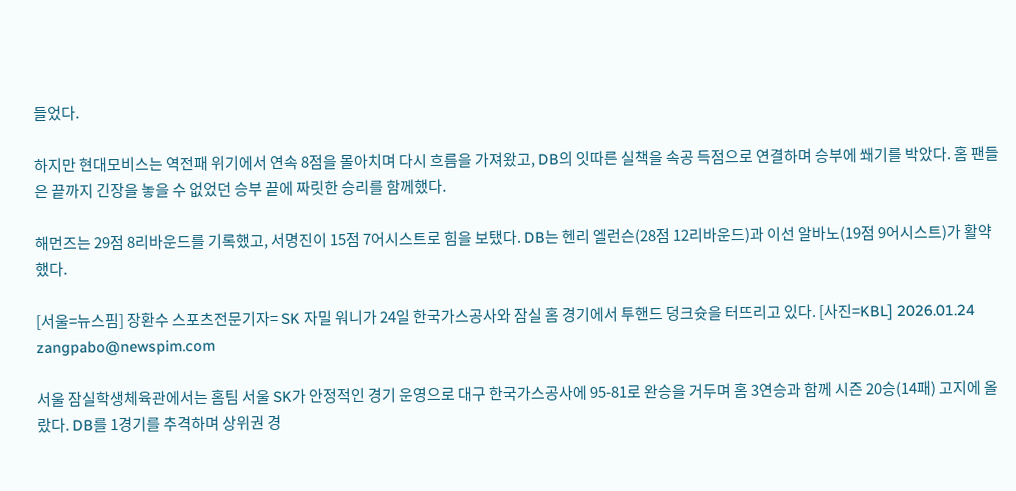들었다.

하지만 현대모비스는 역전패 위기에서 연속 8점을 몰아치며 다시 흐름을 가져왔고, DB의 잇따른 실책을 속공 득점으로 연결하며 승부에 쐐기를 박았다. 홈 팬들은 끝까지 긴장을 놓을 수 없었던 승부 끝에 짜릿한 승리를 함께했다.

해먼즈는 29점 8리바운드를 기록했고, 서명진이 15점 7어시스트로 힘을 보탰다. DB는 헨리 엘런슨(28점 12리바운드)과 이선 알바노(19점 9어시스트)가 활약했다.

[서울=뉴스핌] 장환수 스포츠전문기자= SK 자밀 워니가 24일 한국가스공사와 잠실 홈 경기에서 투핸드 덩크슛을 터뜨리고 있다. [사진=KBL] 2026.01.24 zangpabo@newspim.com

서울 잠실학생체육관에서는 홈팀 서울 SK가 안정적인 경기 운영으로 대구 한국가스공사에 95-81로 완승을 거두며 홈 3연승과 함께 시즌 20승(14패) 고지에 올랐다. DB를 1경기를 추격하며 상위권 경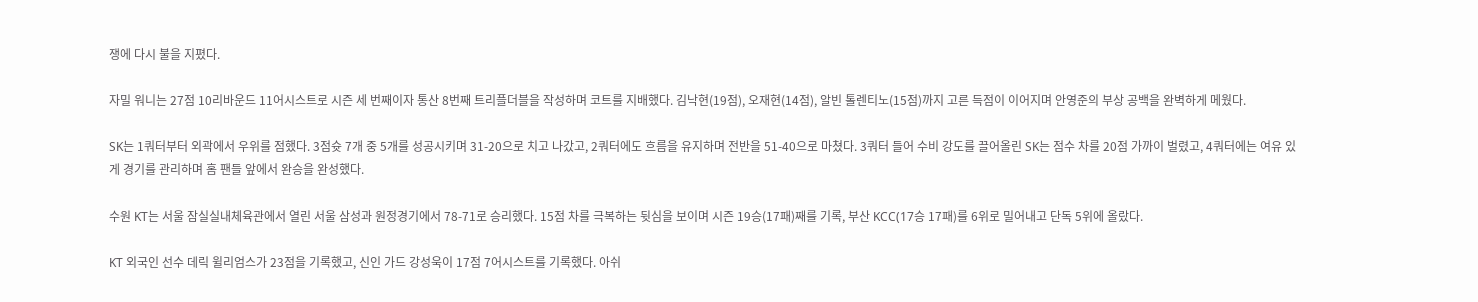쟁에 다시 불을 지폈다.

자밀 워니는 27점 10리바운드 11어시스트로 시즌 세 번째이자 통산 8번째 트리플더블을 작성하며 코트를 지배했다. 김낙현(19점), 오재현(14점), 알빈 톨렌티노(15점)까지 고른 득점이 이어지며 안영준의 부상 공백을 완벽하게 메웠다.

SK는 1쿼터부터 외곽에서 우위를 점했다. 3점슛 7개 중 5개를 성공시키며 31-20으로 치고 나갔고, 2쿼터에도 흐름을 유지하며 전반을 51-40으로 마쳤다. 3쿼터 들어 수비 강도를 끌어올린 SK는 점수 차를 20점 가까이 벌렸고, 4쿼터에는 여유 있게 경기를 관리하며 홈 팬들 앞에서 완승을 완성했다.

수원 KT는 서울 잠실실내체육관에서 열린 서울 삼성과 원정경기에서 78-71로 승리했다. 15점 차를 극복하는 뒷심을 보이며 시즌 19승(17패)째를 기록, 부산 KCC(17승 17패)를 6위로 밀어내고 단독 5위에 올랐다.

KT 외국인 선수 데릭 윌리엄스가 23점을 기록했고, 신인 가드 강성욱이 17점 7어시스트를 기록했다. 아쉬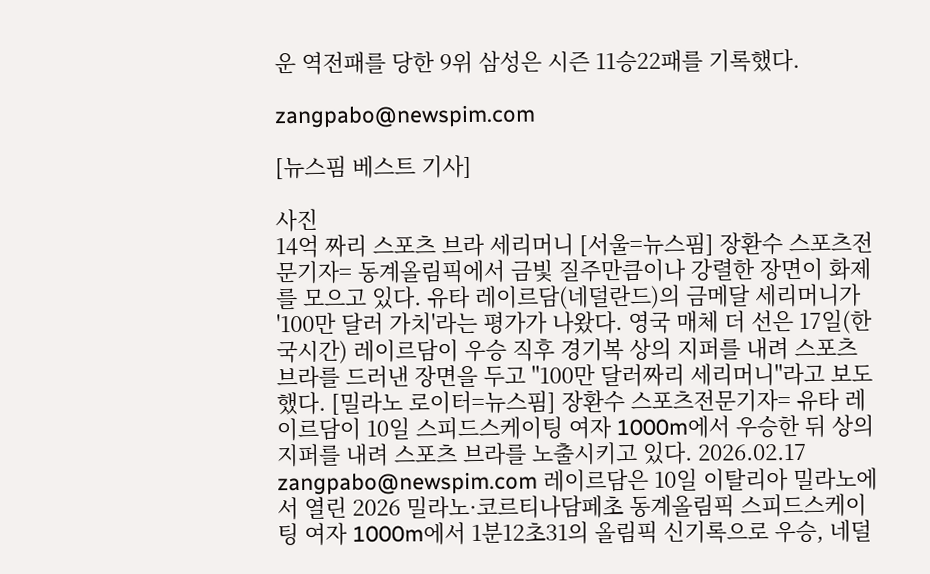운 역전패를 당한 9위 삼성은 시즌 11승22패를 기록했다.

zangpabo@newspim.com

[뉴스핌 베스트 기사]

사진
14억 짜리 스포츠 브라 세리머니 [서울=뉴스핌] 장환수 스포츠전문기자= 동계올림픽에서 금빛 질주만큼이나 강렬한 장면이 화제를 모으고 있다. 유타 레이르담(네덜란드)의 금메달 세리머니가 '100만 달러 가치'라는 평가가 나왔다. 영국 매체 더 선은 17일(한국시간) 레이르담이 우승 직후 경기복 상의 지퍼를 내려 스포츠 브라를 드러낸 장면을 두고 "100만 달러짜리 세리머니"라고 보도했다. [밀라노 로이터=뉴스핌] 장환수 스포츠전문기자= 유타 레이르담이 10일 스피드스케이팅 여자 1000m에서 우승한 뒤 상의 지퍼를 내려 스포츠 브라를 노출시키고 있다. 2026.02.17 zangpabo@newspim.com 레이르담은 10일 이탈리아 밀라노에서 열린 2026 밀라노·코르티나담페초 동계올림픽 스피드스케이팅 여자 1000m에서 1분12초31의 올림픽 신기록으로 우승, 네덜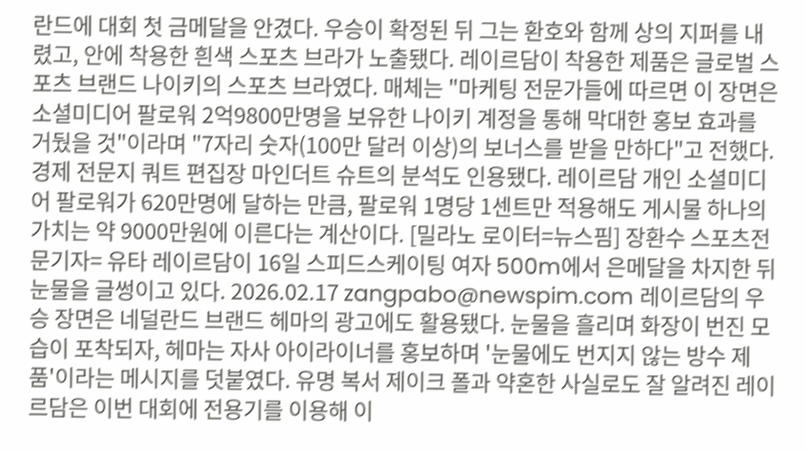란드에 대회 첫 금메달을 안겼다. 우승이 확정된 뒤 그는 환호와 함께 상의 지퍼를 내렸고, 안에 착용한 흰색 스포츠 브라가 노출됐다. 레이르담이 착용한 제품은 글로벌 스포츠 브랜드 나이키의 스포츠 브라였다. 매체는 "마케팅 전문가들에 따르면 이 장면은 소셜미디어 팔로워 2억9800만명을 보유한 나이키 계정을 통해 막대한 홍보 효과를 거뒀을 것"이라며 "7자리 숫자(100만 달러 이상)의 보너스를 받을 만하다"고 전했다. 경제 전문지 쿼트 편집장 마인더트 슈트의 분석도 인용됐다. 레이르담 개인 소셜미디어 팔로워가 620만명에 달하는 만큼, 팔로워 1명당 1센트만 적용해도 게시물 하나의 가치는 약 9000만원에 이른다는 계산이다. [밀라노 로이터=뉴스핌] 장환수 스포츠전문기자= 유타 레이르담이 16일 스피드스케이팅 여자 500m에서 은메달을 차지한 뒤 눈물을 글썽이고 있다. 2026.02.17 zangpabo@newspim.com 레이르담의 우승 장면은 네덜란드 브랜드 헤마의 광고에도 활용됐다. 눈물을 흘리며 화장이 번진 모습이 포착되자, 헤마는 자사 아이라이너를 홍보하며 '눈물에도 번지지 않는 방수 제품'이라는 메시지를 덧붙였다. 유명 복서 제이크 폴과 약혼한 사실로도 잘 알려진 레이르담은 이번 대회에 전용기를 이용해 이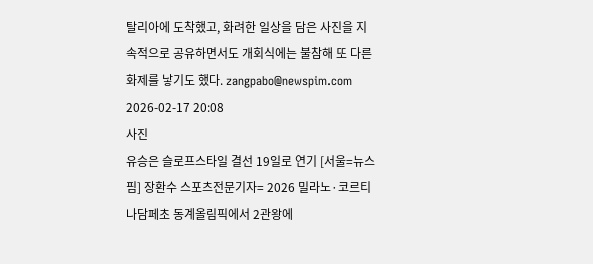탈리아에 도착했고, 화려한 일상을 담은 사진을 지속적으로 공유하면서도 개회식에는 불참해 또 다른 화제를 낳기도 했다. zangpabo@newspim.com 2026-02-17 20:08
사진
유승은 슬로프스타일 결선 19일로 연기 [서울=뉴스핌] 장환수 스포츠전문기자= 2026 밀라노·코르티나담페초 동계올림픽에서 2관왕에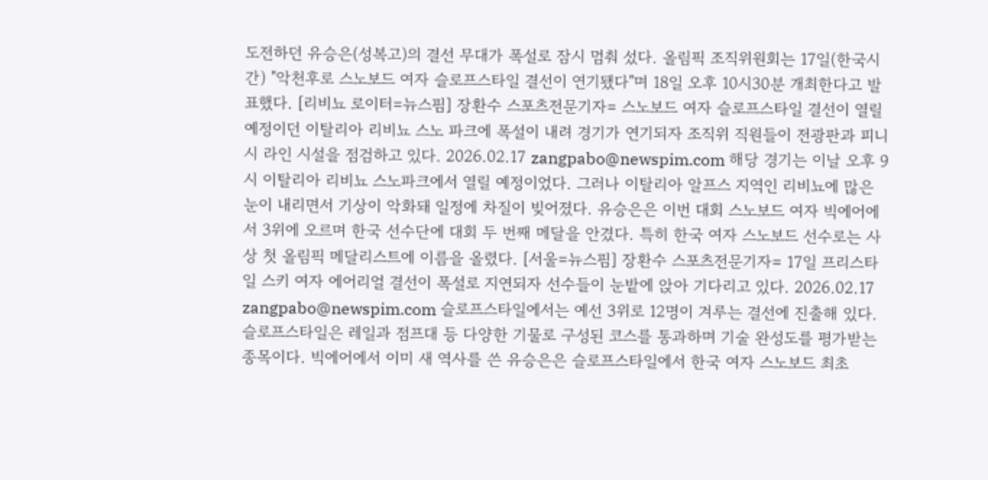도전하던 유승은(성복고)의 결선 무대가 폭설로 잠시 멈춰 섰다. 올림픽 조직위원회는 17일(한국시간) "악천후로 스노보드 여자 슬로프스타일 결선이 연기됐다"며 18일 오후 10시30분 개최한다고 발표했다. [리비뇨 로이터=뉴스핌] 장환수 스포츠전문기자= 스노보드 여자 슬로프스타일 결선이 열릴 예정이던 이탈리아 리비뇨 스노 파크에 폭설이 내려 경기가 연기되자 조직위 직원들이 전광판과 피니시 라인 시설을 점검하고 있다. 2026.02.17 zangpabo@newspim.com 해당 경기는 이날 오후 9시 이탈리아 리비뇨 스노파크에서 열릴 예정이었다. 그러나 이탈리아 알프스 지역인 리비뇨에 많은 눈이 내리면서 기상이 악화돼 일정에 차질이 빚어졌다. 유승은은 이번 대회 스노보드 여자 빅에어에서 3위에 오르며 한국 선수단에 대회 두 번째 메달을 안겼다. 특히 한국 여자 스노보드 선수로는 사상 첫 올림픽 메달리스트에 이름을 올렸다. [서울=뉴스핌] 장환수 스포츠전문기자= 17일 프리스타일 스키 여자 에어리얼 결선이 폭설로 지연되자 선수들이 눈밭에 앉아 기다리고 있다. 2026.02.17 zangpabo@newspim.com 슬로프스타일에서는 예선 3위로 12명이 겨루는 결선에 진출해 있다. 슬로프스타일은 레일과 점프대 등 다양한 기물로 구성된 코스를 통과하며 기술 완성도를 평가받는 종목이다. 빅에어에서 이미 새 역사를 쓴 유승은은 슬로프스타일에서 한국 여자 스노보드 최초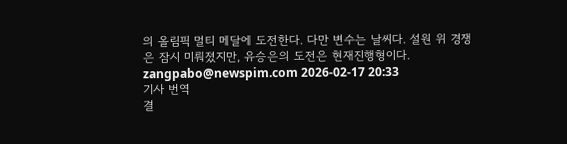의 올림픽 멀티 메달에 도전한다. 다만 변수는 날씨다. 설원 위 경쟁은 잠시 미뤄졌지만, 유승은의 도전은 현재진행형이다. zangpabo@newspim.com 2026-02-17 20:33
기사 번역
결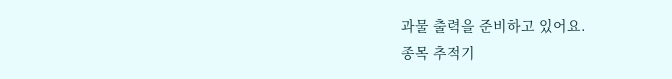과물 출력을 준비하고 있어요.
종목 추적기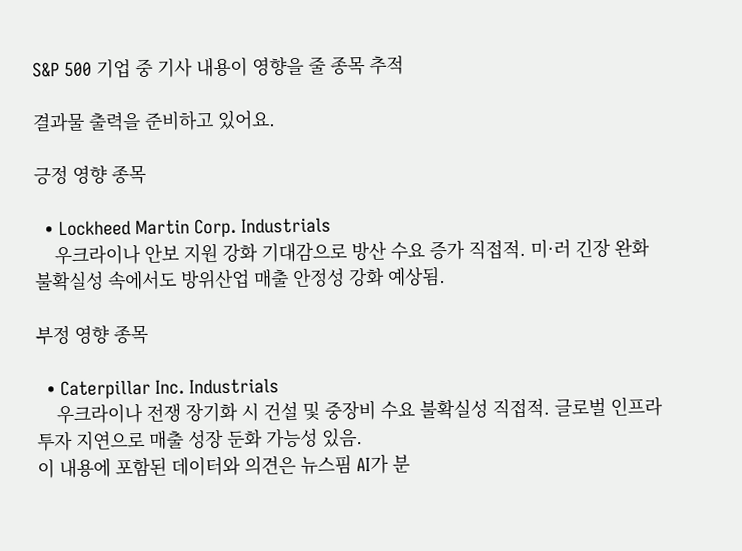S&P 500 기업 중 기사 내용이 영향을 줄 종목 추적

결과물 출력을 준비하고 있어요.

긍정 영향 종목

  • Lockheed Martin Corp. Industrials
    우크라이나 안보 지원 강화 기대감으로 방산 수요 증가 직접적. 미·러 긴장 완화 불확실성 속에서도 방위산업 매출 안정성 강화 예상됨.

부정 영향 종목

  • Caterpillar Inc. Industrials
    우크라이나 전쟁 장기화 시 건설 및 중장비 수요 불확실성 직접적. 글로벌 인프라 투자 지연으로 매출 성장 둔화 가능성 있음.
이 내용에 포함된 데이터와 의견은 뉴스핌 AI가 분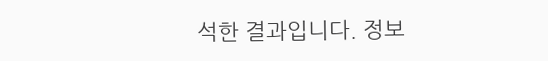석한 결과입니다. 정보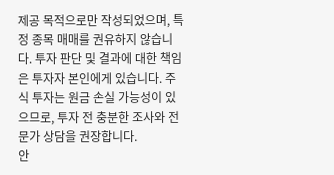제공 목적으로만 작성되었으며, 특정 종목 매매를 권유하지 않습니다. 투자 판단 및 결과에 대한 책임은 투자자 본인에게 있습니다. 주식 투자는 원금 손실 가능성이 있으므로, 투자 전 충분한 조사와 전문가 상담을 권장합니다.
안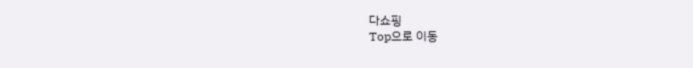다쇼핑
Top으로 이동